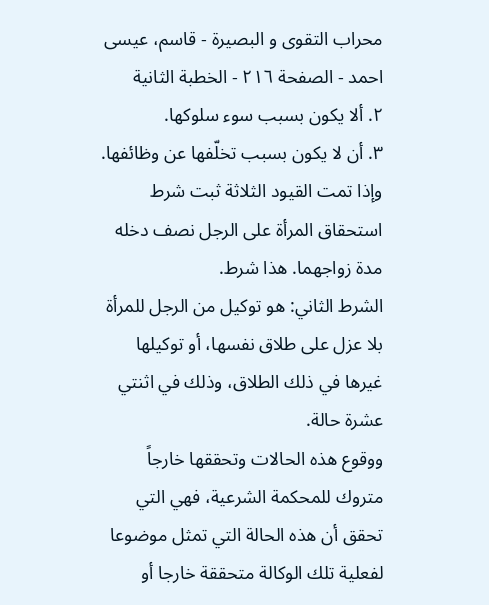محراب التقوى و البصيرة - قاسم، عيسى احمد - الصفحة ٢١٦ - الخطبة الثانية
٢. ألا يكون بسبب سوء سلوكها.
٣. أن لا يكون بسبب تخلّفها عن وظائفها.
وإذا تمت القيود الثلاثة ثبت شرط استحقاق المرأة على الرجل نصف دخله مدة زواجهما. هذا شرط.
الشرط الثاني: هو توكيل من الرجل للمرأة بلا عزل على طلاق نفسها، أو توكيلها غيرها في ذلك الطلاق، وذلك في اثنتي عشرة حالة.
ووقوع هذه الحالات وتحققها خارجاً متروك للمحكمة الشرعية، فهي التي تحقق أن هذه الحالة التي تمثل موضوعا لفعلية تلك الوكالة متحققة خارجا أو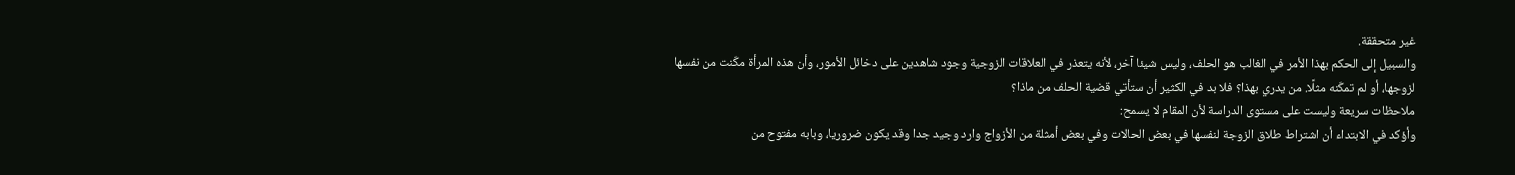غير متحققة.
والسبيل إلى الحكم بهذا الأمر في الغالب هو الحلف، وليس شيئا آخر، لأنه يتعذر في العلاقات الزوجية وجود شاهدين على دخائل الأمور، وأن هذه المرأة مكّنت من نفسها لزوجها، أو لم تمكّنه مثلًا. من يدري بهذا؟ فلا بد في الكثير أن ستأتي قضية الحلف من ماذا؟
ملاحظات سريعة وليست على مستوى الدراسة لأن المقام لا يسمح:
وأؤكد في الابتداء أن اشتراط طلاق الزوجة لنفسها في بعض الحالات وفي بعض أمثلة من الأزواج وارد وجيد جدا وقد يكون ضروريا، وبابه مفتوح من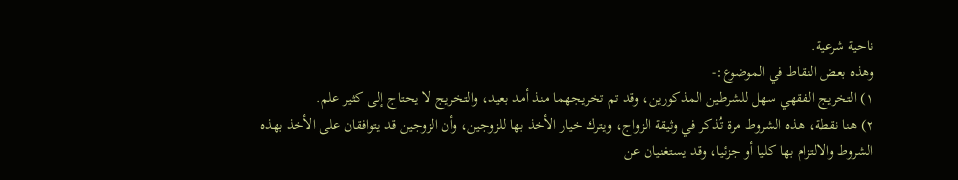ناحية شرعية.
وهذه بعض النقاط في الموضوع:-
١) التخريج الفقهي سهل للشرطين المذكورين، وقد تم تخريجهما منذ أمد بعيد، والتخريج لا يحتاج إلى كثير علم.
٢) هنا نقطة، هذه الشروط مرة تُذكر في وثيقة الزواج، ويترك خيار الأخذ بها للزوجين، وأن الزوجين قد يتوافقان على الأخذ بهذه الشروط والالتزام بها كليا أو جزئيا، وقد يستغنيان عن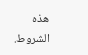هذه الشروط.